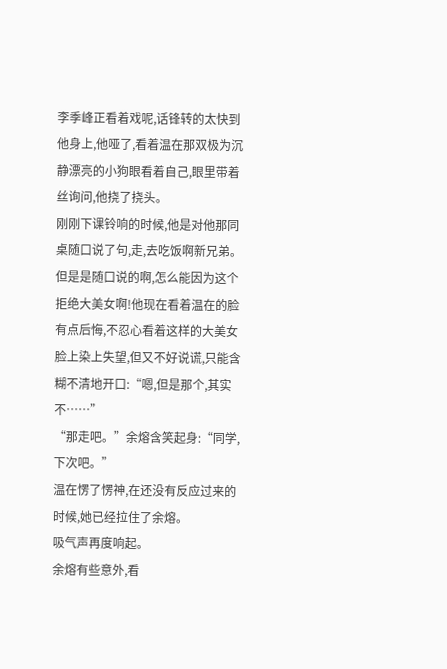李季峰正看着戏呢,话锋转的太快到他身上,他哑了,看着温在那双极为沉静漂亮的小狗眼看着自己,眼里带着丝询问,他挠了挠头。
刚刚下课铃响的时候,他是对他那同桌随口说了句,走,去吃饭啊新兄弟。
但是是随口说的啊,怎么能因为这个拒绝大美女啊!他现在看着温在的脸有点后悔,不忍心看着这样的大美女脸上染上失望,但又不好说谎,只能含糊不清地开口:“嗯,但是那个,其实不……”
“那走吧。”余熔含笑起身:“同学,下次吧。”
温在愣了愣神,在还没有反应过来的时候,她已经拉住了余熔。
吸气声再度响起。
余熔有些意外,看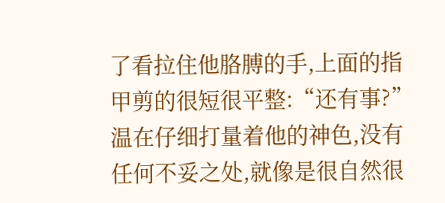了看拉住他胳膊的手,上面的指甲剪的很短很平整:“还有事?”
温在仔细打量着他的神色,没有任何不妥之处,就像是很自然很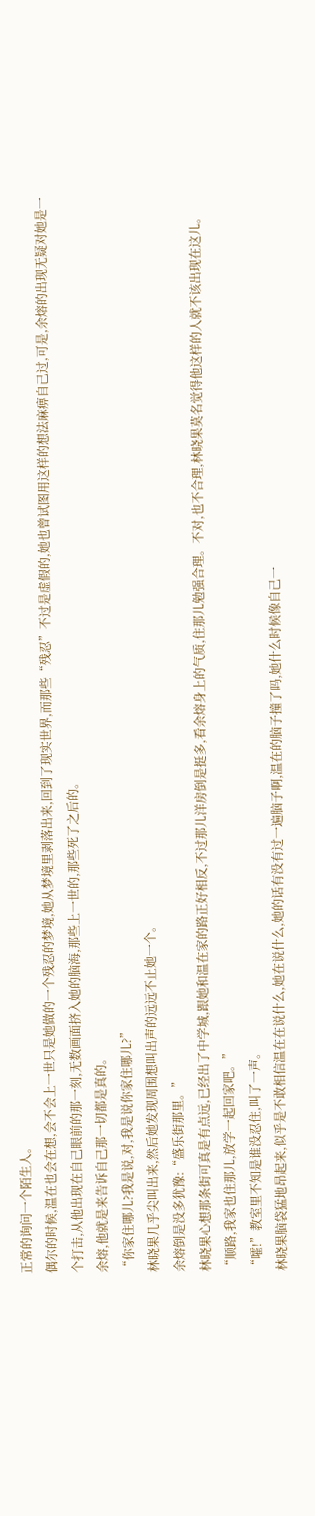正常的询问一个陌生人。
偶尔的时候,温在也会在想,会不会上一世只是她做的一个残忍的梦境,她从梦境里剥落出来,回到了现实世界,而那些“残忍”不过是虚假的,她也曾试图用这样的想法麻痹自己过,可是,余熔的出现无疑对她是一个打击,从他出现在自己眼前的那一刻,无数画面挤入她的脑海,那些上一世的,那些死了之后的。
余熔,他就是来告诉自己那一切都是真的。
“你家住哪儿?我是说,对,我是说你家住哪儿?”
林晓果几乎尖叫出来,然后她发现周围想叫出声的远远不止她一个。
余熔倒是没多犹豫:“盛乐街那里。”
林晓果心想那条街可真是有点远,已经出了中学城,跟她和温在家的路正好相反,不过那儿洋房倒是挺多,看余熔身上的气质,住那儿勉强合理。不对,也不合理,林晓果莫名觉得他这样的人就不该出现在这儿。
“顺路,我家也住那儿,放学一起回家吧。”
“嚯!”教室里不知是谁没忍住,叫了一声。
林晓果脑袋猛地昂起来,似乎是不敢相信温在在说什么,她在说什么,她的话有没有过一遍脑子啊,温在的脑子撞了吗,她什么时候像自己一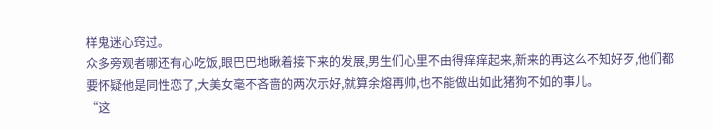样鬼迷心窍过。
众多旁观者哪还有心吃饭,眼巴巴地瞅着接下来的发展,男生们心里不由得痒痒起来,新来的再这么不知好歹,他们都要怀疑他是同性恋了,大美女毫不吝啬的两次示好,就算余熔再帅,也不能做出如此猪狗不如的事儿。
“这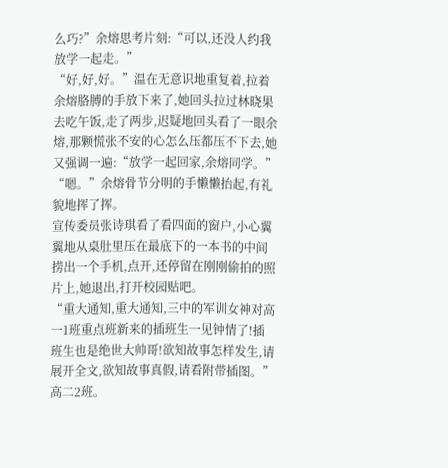么巧?”余熔思考片刻:“可以,还没人约我放学一起走。”
“好,好,好。”温在无意识地重复着,拉着余熔胳膊的手放下来了,她回头拉过林晓果去吃午饭,走了两步,迟疑地回头看了一眼余熔,那颗慌张不安的心怎么压都压不下去,她又强调一遍:“放学一起回家,余熔同学。”
“嗯。”余熔骨节分明的手懒懒抬起,有礼貌地挥了挥。
宣传委员张诗琪看了看四面的窗户,小心翼翼地从桌肚里压在最底下的一本书的中间捞出一个手机,点开,还停留在刚刚偷拍的照片上,她退出,打开校园贴吧。
“重大通知,重大通知,三中的军训女神对高一1班重点班新来的插班生一见钟情了!插班生也是绝世大帅哥!欲知故事怎样发生,请展开全文,欲知故事真假,请看附带插图。”
高二2班。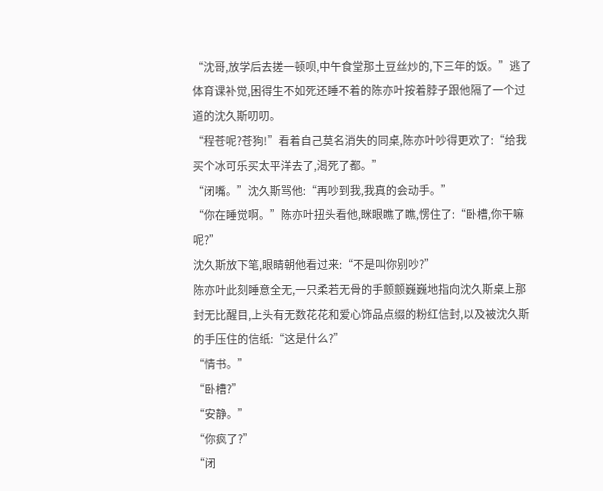“沈哥,放学后去搓一顿呗,中午食堂那土豆丝炒的,下三年的饭。”逃了体育课补觉,困得生不如死还睡不着的陈亦叶按着脖子跟他隔了一个过道的沈久斯叨叨。
“程苍呢?苍狗!”看着自己莫名消失的同桌,陈亦叶吵得更欢了:“给我买个冰可乐买太平洋去了,渴死了都。”
“闭嘴。”沈久斯骂他:“再吵到我,我真的会动手。”
“你在睡觉啊。”陈亦叶扭头看他,眯眼瞧了瞧,愣住了:“卧槽,你干嘛呢?”
沈久斯放下笔,眼睛朝他看过来:“不是叫你别吵?”
陈亦叶此刻睡意全无,一只柔若无骨的手颤颤巍巍地指向沈久斯桌上那封无比醒目,上头有无数花花和爱心饰品点缀的粉红信封,以及被沈久斯的手压住的信纸:“这是什么?”
“情书。”
“卧槽?”
“安静。”
“你疯了?”
“闭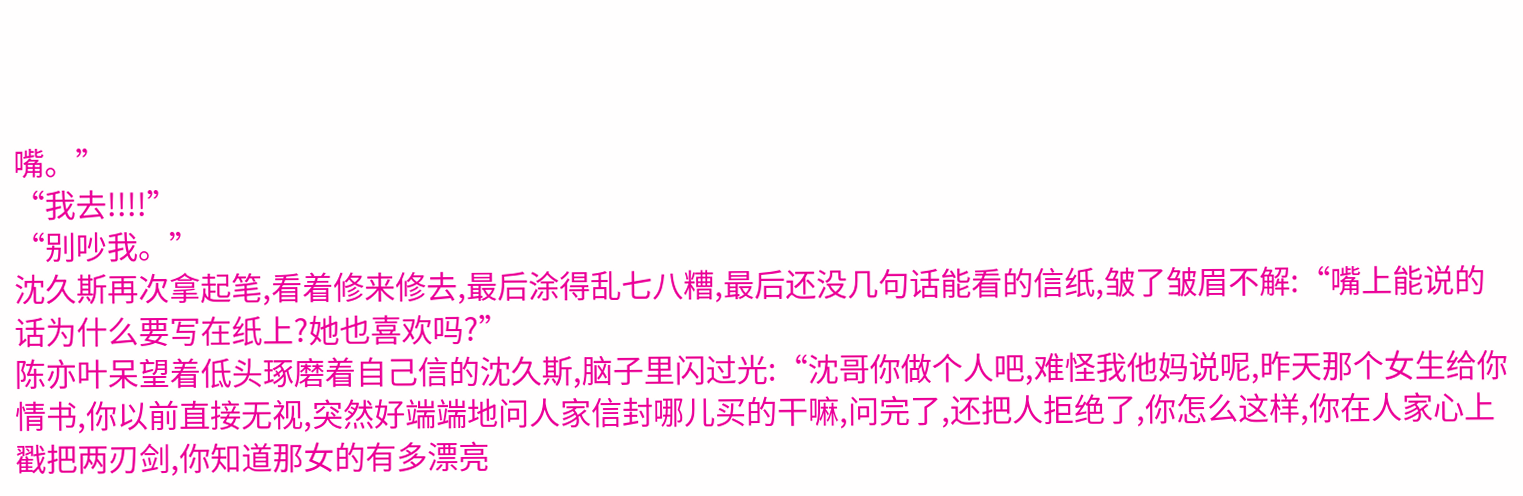嘴。”
“我去!!!!”
“别吵我。”
沈久斯再次拿起笔,看着修来修去,最后涂得乱七八糟,最后还没几句话能看的信纸,皱了皱眉不解:“嘴上能说的话为什么要写在纸上?她也喜欢吗?”
陈亦叶呆望着低头琢磨着自己信的沈久斯,脑子里闪过光:“沈哥你做个人吧,难怪我他妈说呢,昨天那个女生给你情书,你以前直接无视,突然好端端地问人家信封哪儿买的干嘛,问完了,还把人拒绝了,你怎么这样,你在人家心上戳把两刃剑,你知道那女的有多漂亮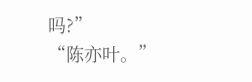吗?”
“陈亦叶。”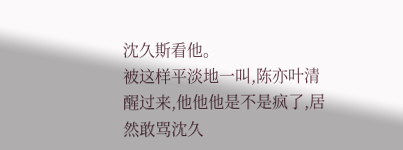沈久斯看他。
被这样平淡地一叫,陈亦叶清醒过来,他他他是不是疯了,居然敢骂沈久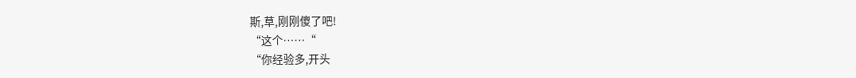斯,草,刚刚傻了吧!
“这个……“
“你经验多,开头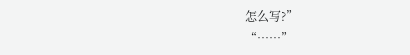怎么写?”
“……”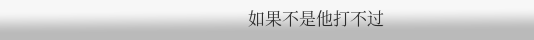如果不是他打不过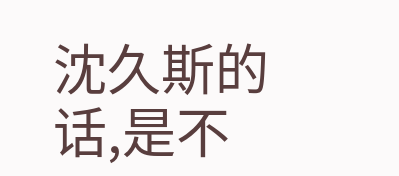沈久斯的话,是不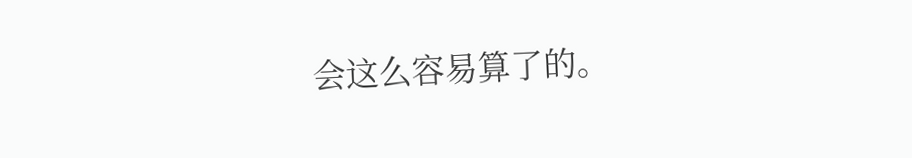会这么容易算了的。